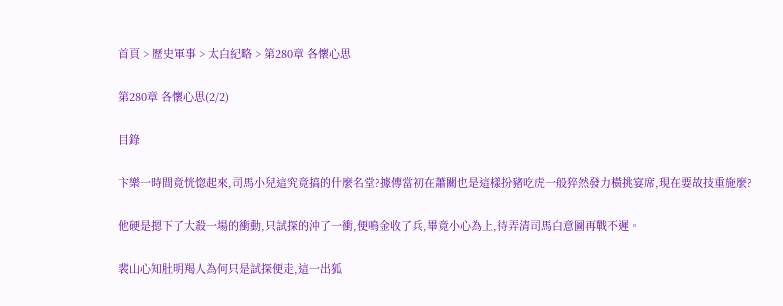首頁 > 歷史軍事 > 太白紀略 > 第280章 各懷心思

第280章 各懷心思(2/2)

目錄

卞樂一時間竟恍惚起來,司馬小兒這究竟搞的什麼名堂?據傳當初在蕭關也是這樣扮豬吃虎一般猝然發力橫挑宴席,現在要故技重施麼?

他硬是摁下了大殺一場的衝動,只試探的沖了一衝,便鳴金收了兵,畢竟小心為上,待弄清司馬白意圖再戰不遲。

裴山心知肚明羯人為何只是試探便走,這一出狐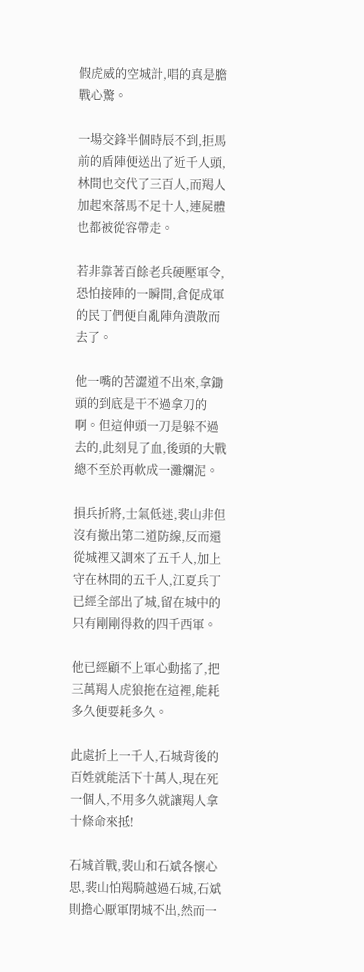假虎威的空城計,唱的真是膽戰心驚。

一場交鋒半個時辰不到,拒馬前的盾陣便送出了近千人頭,林間也交代了三百人,而羯人加起來落馬不足十人,連屍體也都被從容帶走。

若非靠著百餘老兵硬壓軍令,恐怕接陣的一瞬間,倉促成軍的民丁們便自亂陣角潰散而去了。

他一嘴的苦澀道不出來,拿鋤頭的到底是干不過拿刀的啊。但這伸頭一刀是躲不過去的,此刻見了血,後頭的大戰總不至於再軟成一灘爛泥。

損兵折將,士氣低迷,裴山非但沒有撤出第二道防線,反而還從城裡又調來了五千人,加上守在林間的五千人,江夏兵丁已經全部出了城,留在城中的只有剛剛得救的四千西軍。

他已經顧不上軍心動搖了,把三萬羯人虎狼拖在這裡,能耗多久便要耗多久。

此處折上一千人,石城背後的百姓就能活下十萬人,現在死一個人,不用多久就讓羯人拿十條命來抵!

石城首戰,裴山和石斌各懷心思,裴山怕羯騎越過石城,石斌則擔心厭軍閉城不出,然而一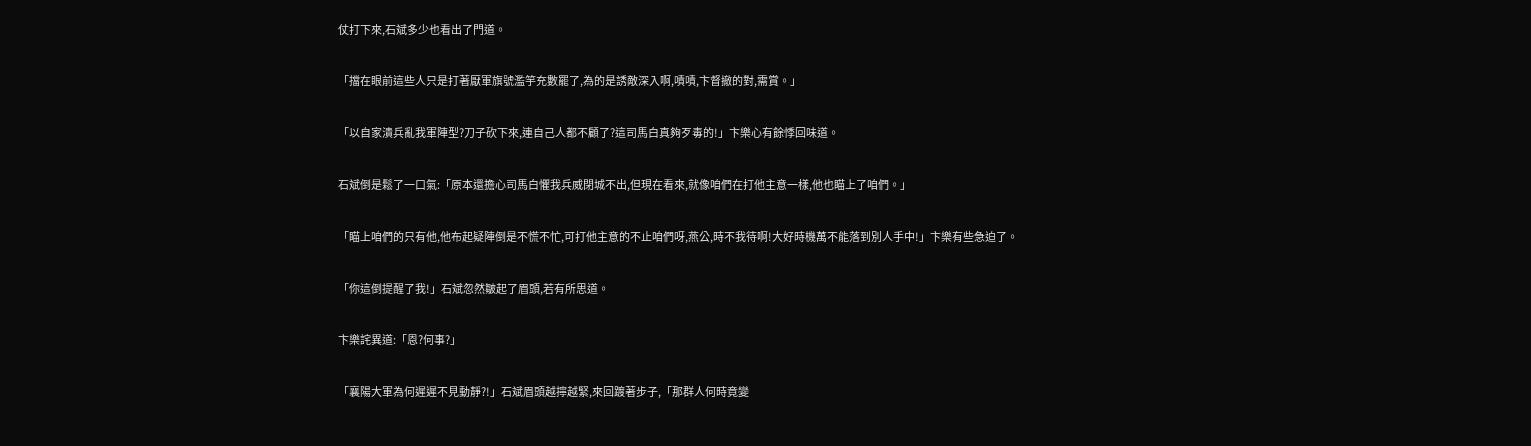仗打下來,石斌多少也看出了門道。

「擋在眼前這些人只是打著厭軍旗號濫竽充數罷了,為的是誘敵深入啊,嘖嘖,卞督撤的對,需賞。」

「以自家潰兵亂我軍陣型?刀子砍下來,連自己人都不顧了?這司馬白真夠歹毒的!」卞樂心有餘悸回味道。

石斌倒是鬆了一口氣:「原本還擔心司馬白懼我兵威閉城不出,但現在看來,就像咱們在打他主意一樣,他也瞄上了咱們。」

「瞄上咱們的只有他,他布起疑陣倒是不慌不忙,可打他主意的不止咱們呀,燕公,時不我待啊!大好時機萬不能落到別人手中!」卞樂有些急迫了。

「你這倒提醒了我!」石斌忽然皺起了眉頭,若有所思道。

卞樂詫異道:「恩?何事?」

「襄陽大軍為何遲遲不見動靜?!」石斌眉頭越擰越緊,來回踱著步子,「那群人何時竟變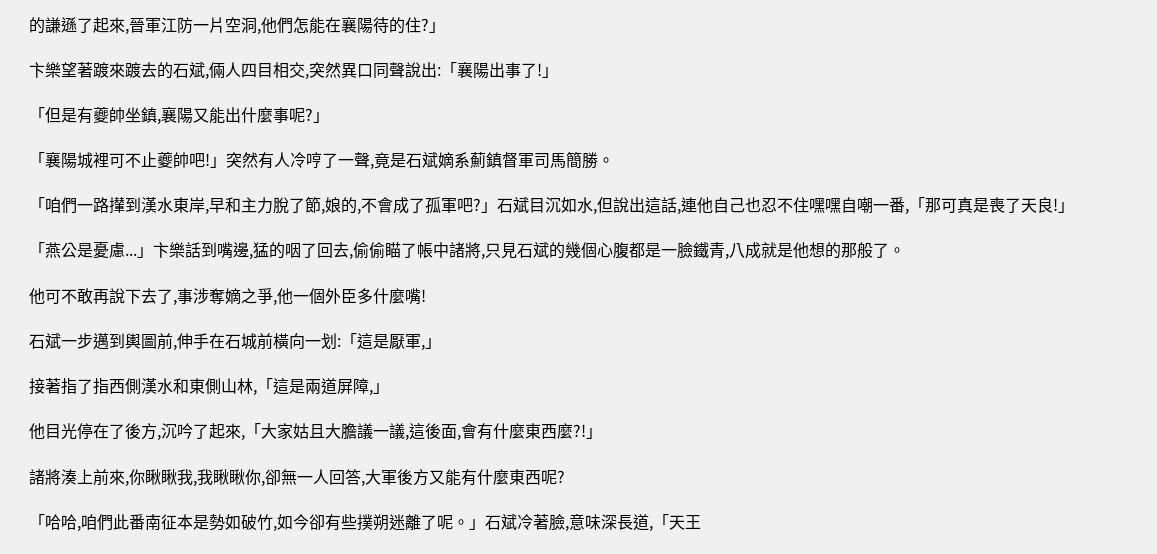的謙遜了起來,晉軍江防一片空洞,他們怎能在襄陽待的住?」

卞樂望著踱來踱去的石斌,倆人四目相交,突然異口同聲說出:「襄陽出事了!」

「但是有夔帥坐鎮,襄陽又能出什麼事呢?」

「襄陽城裡可不止夔帥吧!」突然有人冷哼了一聲,竟是石斌嫡系薊鎮督軍司馬簡勝。

「咱們一路攆到漢水東岸,早和主力脫了節,娘的,不會成了孤軍吧?」石斌目沉如水,但說出這話,連他自己也忍不住嘿嘿自嘲一番,「那可真是喪了天良!」

「燕公是憂慮...」卞樂話到嘴邊,猛的咽了回去,偷偷瞄了帳中諸將,只見石斌的幾個心腹都是一臉鐵青,八成就是他想的那般了。

他可不敢再說下去了,事涉奪嫡之爭,他一個外臣多什麼嘴!

石斌一步邁到輿圖前,伸手在石城前橫向一划:「這是厭軍,」

接著指了指西側漢水和東側山林,「這是兩道屏障,」

他目光停在了後方,沉吟了起來,「大家姑且大膽議一議,這後面,會有什麼東西麼?!」

諸將湊上前來,你瞅瞅我,我瞅瞅你,卻無一人回答,大軍後方又能有什麼東西呢?

「哈哈,咱們此番南征本是勢如破竹,如今卻有些撲朔迷離了呢。」石斌冷著臉,意味深長道,「天王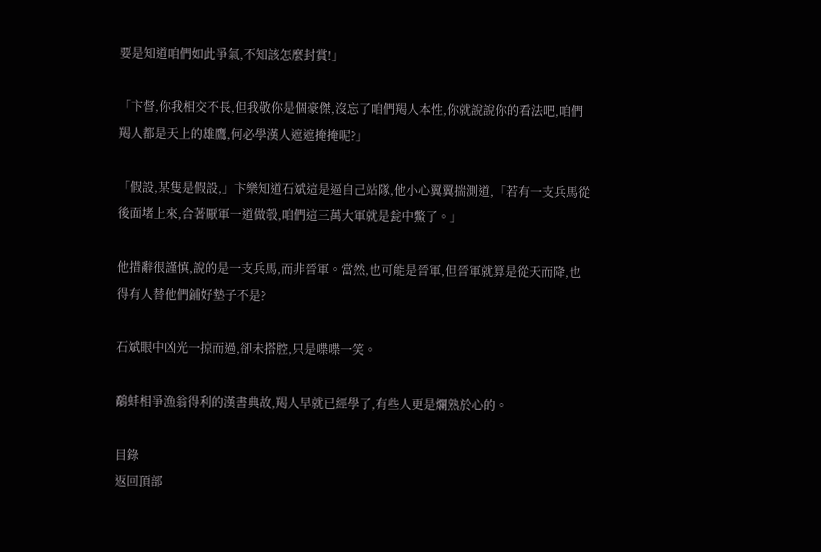要是知道咱們如此爭氣,不知該怎麼封賞!」

「卞督,你我相交不長,但我敬你是個豪傑,沒忘了咱們羯人本性,你就說說你的看法吧,咱們羯人都是天上的雄鷹,何必學漢人遮遮掩掩呢?」

「假設,某隻是假設,」卞樂知道石斌這是逼自己站隊,他小心翼翼揣測道,「若有一支兵馬從後面堵上來,合著厭軍一道做彀,咱們這三萬大軍就是瓮中鱉了。」

他措辭很謹慎,說的是一支兵馬,而非晉軍。當然,也可能是晉軍,但晉軍就算是從天而降,也得有人替他們鋪好墊子不是?

石斌眼中凶光一掠而過,卻未搭腔,只是喋喋一笑。

鷸蚌相爭漁翁得利的漢書典故,羯人早就已經學了,有些人更是爛熟於心的。

目錄
返回頂部